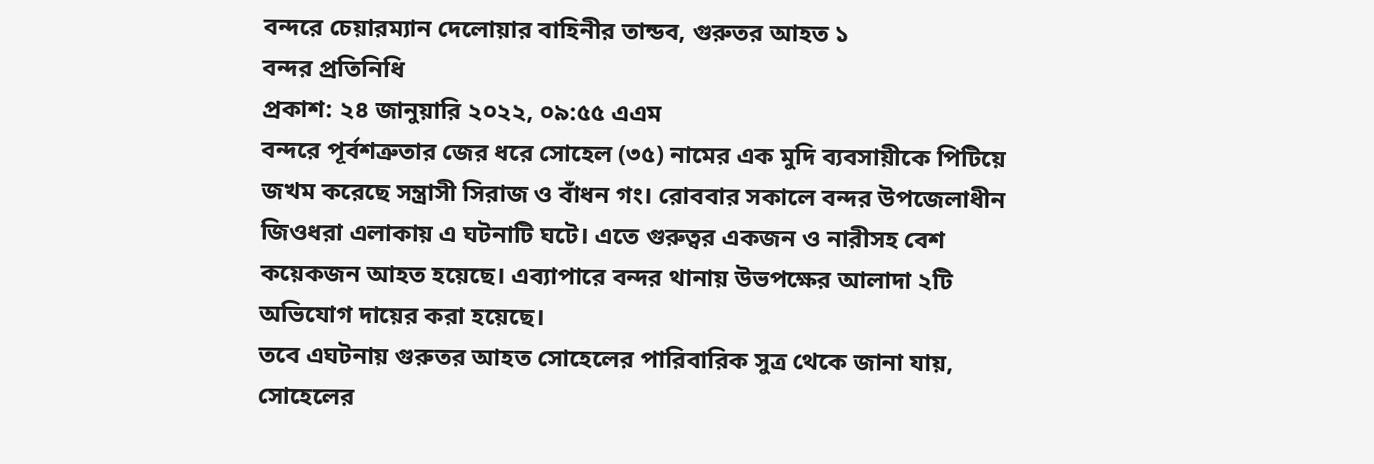বন্দরে চেয়ারম্যান দেলোয়ার বাহিনীর তান্ডব, গুরুতর আহত ১
বন্দর প্রতিনিধি
প্রকাশ: ২৪ জানুয়ারি ২০২২, ০৯:৫৫ এএম
বন্দরে পূর্বশত্রুতার জের ধরে সোহেল (৩৫) নামের এক মুদি ব্যবসায়ীকে পিটিয়ে জখম করেছে সন্ত্রাসী সিরাজ ও বাঁধন গং। রোববার সকালে বন্দর উপজেলাধীন জিওধরা এলাকায় এ ঘটনাটি ঘটে। এতে গুরুত্বর একজন ও নারীসহ বেশ কয়েকজন আহত হয়েছে। এব্যাপারে বন্দর থানায় উভপক্ষের আলাদা ২টি অভিযোগ দায়ের করা হয়েছে।
তবে এঘটনায় গুরুতর আহত সোহেলের পারিবারিক সুত্র থেকে জানা যায়, সোহেলের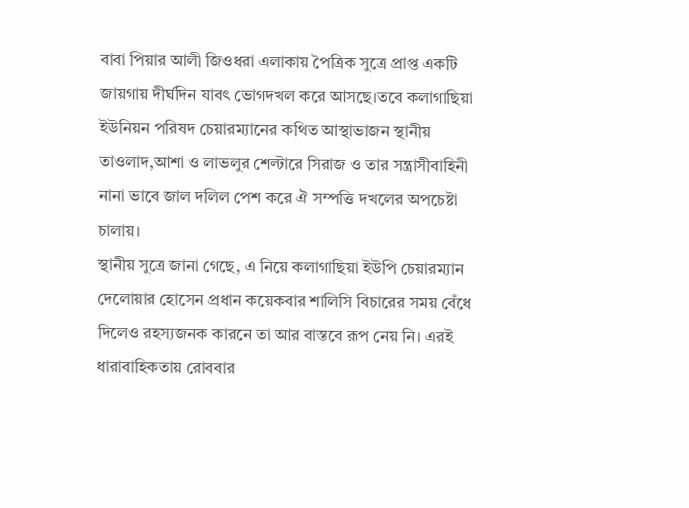বাবা পিয়ার আলী জিওধরা এলাকায় পৈত্রিক সুত্রে প্রাপ্ত একটি জায়গায় দীর্ঘদিন যাবৎ ভোগদখল করে আসছে।তবে কলাগাছিয়া ইউনিয়ন পরিষদ চেয়ারম্যানের কথিত আস্থাভাজন স্থানীয় তাওলাদ,আশা ও লাভলুর শেল্টারে সিরাজ ও তার সন্ত্রাসীবাহিনী নানা ভাবে জাল দলিল পেশ করে ঐ সম্পত্তি দখলের অপচেষ্টা চালায়।
স্থানীয় সুত্রে জানা গেছে, এ নিয়ে কলাগাছিয়া ইউপি চেয়ারম্যান দেলোয়ার হোসেন প্রধান কয়েকবার শালিসি বিচারের সময় বেঁধে দিলেও রহস্যজনক কারনে তা আর বাস্তবে রূপ নেয় নি। এরই ধারাবাহিকতায় রোববার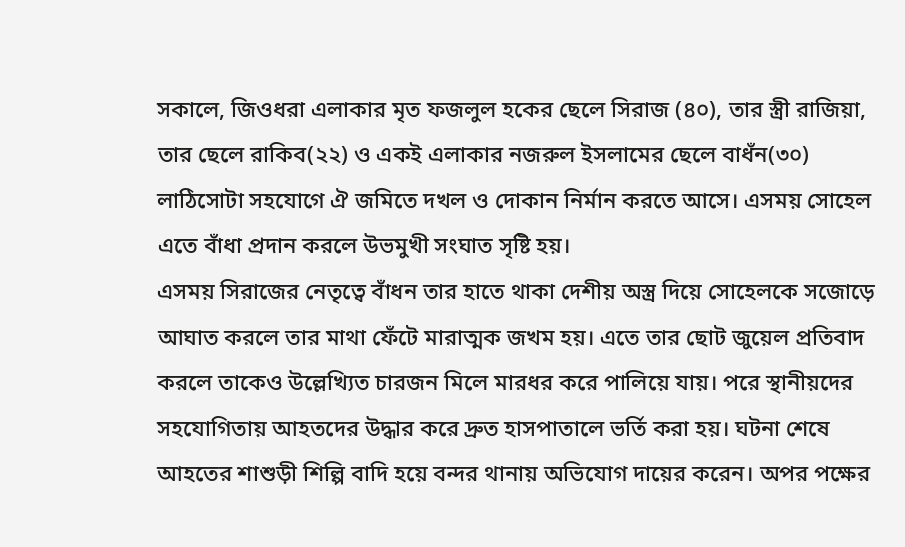সকালে, জিওধরা এলাকার মৃত ফজলুল হকের ছেলে সিরাজ (৪০), তার স্ত্রী রাজিয়া, তার ছেলে রাকিব(২২) ও একই এলাকার নজরুল ইসলামের ছেলে বাধঁন(৩০) লাঠিসোটা সহযোগে ঐ জমিতে দখল ও দোকান নির্মান করতে আসে। এসময় সোহেল এতে বাঁধা প্রদান করলে উভমুখী সংঘাত সৃষ্টি হয়।
এসময় সিরাজের নেতৃত্বে বাঁধন তার হাতে থাকা দেশীয় অস্ত্র দিয়ে সোহেলকে সজোড়ে আঘাত করলে তার মাথা ফেঁটে মারাত্মক জখম হয়। এতে তার ছোট জুয়েল প্রতিবাদ করলে তাকেও উল্লেখ্যিত চারজন মিলে মারধর করে পালিয়ে যায়। পরে স্থানীয়দের সহযোগিতায় আহতদের উদ্ধার করে দ্রুত হাসপাতালে ভর্তি করা হয়। ঘটনা শেষে আহতের শাশুড়ী শিল্পি বাদি হয়ে বন্দর থানায় অভিযোগ দায়ের করেন। অপর পক্ষের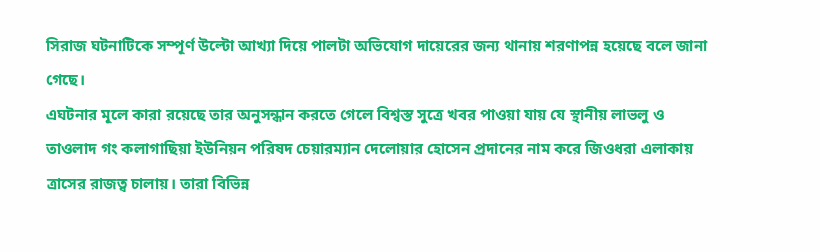সিরাজ ঘটনাটিকে সম্পূর্ণ উল্টো আখ্যা দিয়ে পালটা অভিযোগ দায়েরের জন্য থানায় শরণাপন্ন হয়েছে বলে জানা গেছে।
এঘটনার মূলে কারা রয়েছে তার অনুসন্ধান করতে গেলে বিশ্বস্ত সুত্রে খবর পাওয়া যায় যে স্থানীয় লাভলু ও তাওলাদ গং কলাগাছিয়া ইউনিয়ন পরিষদ চেয়ারম্যান দেলোয়ার হোসেন প্রদানের নাম করে জিওধরা এলাকায় ত্রাসের রাজত্ব চালায়। তারা বিভিন্ন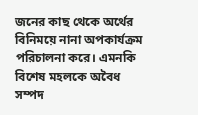জনের কাছ থেকে অর্থের বিনিময়ে নানা অপকার্যক্রম পরিচালনা করে। এমনকি বিশেষ মহলকে অবৈধ সম্পদ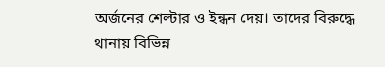অর্জনের শেল্টার ও ইন্ধন দেয়। তাদের বিরুদ্ধে থানায় বিভিন্ন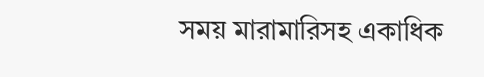সময় মারামারিসহ একাধিক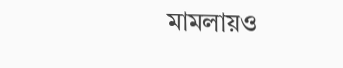মামলায়ও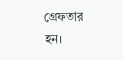গ্রেফতার হন।